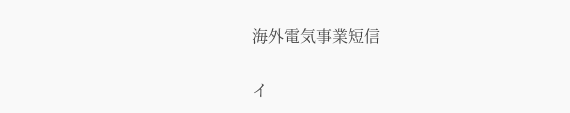海外電気事業短信

イ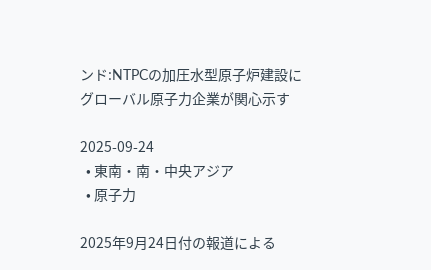ンド:NTPCの加圧水型原子炉建設にグローバル原子力企業が関心示す

2025-09-24
  • 東南・南・中央アジア
  • 原子力

2025年9月24日付の報道による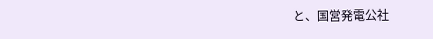と、国営発電公社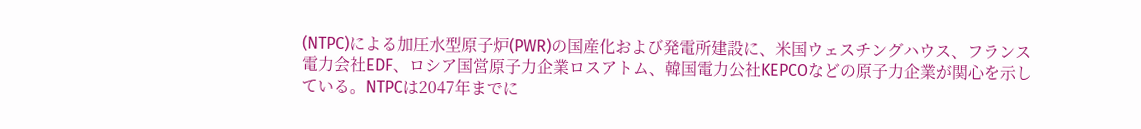(NTPC)による加圧水型原子炉(PWR)の国産化および発電所建設に、米国ウェスチングハウス、フランス電力会社EDF、ロシア国営原子力企業ロスアトム、韓国電力公社KEPCOなどの原子力企業が関心を示している。NTPCは2047年までに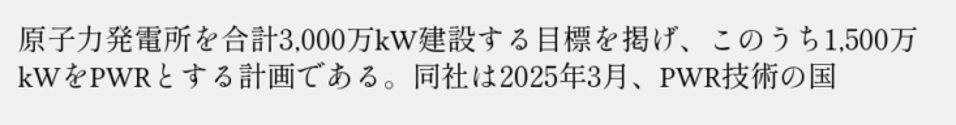原子力発電所を合計3,000万kW建設する目標を掲げ、このうち1,500万kWをPWRとする計画である。同社は2025年3月、PWR技術の国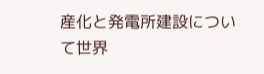産化と発電所建設について世界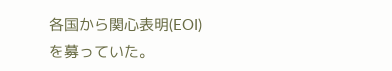各国から関心表明(EOI)を募っていた。